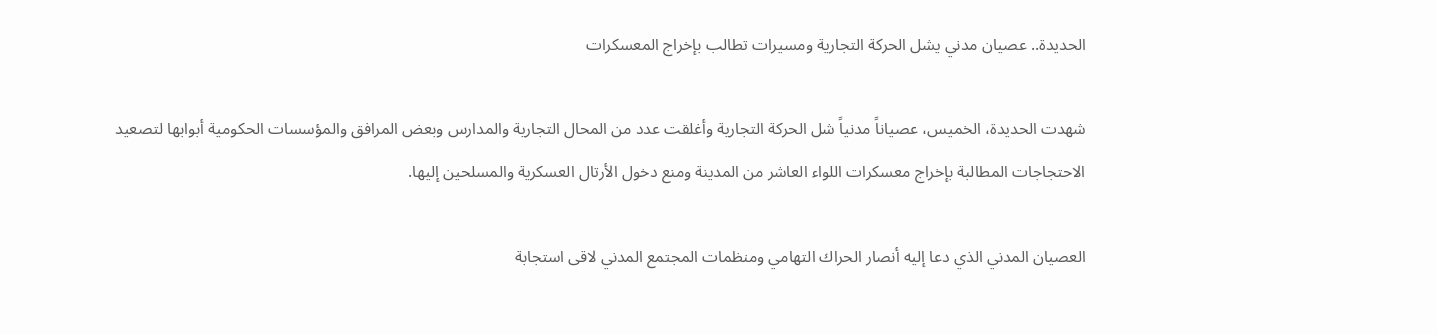الحديدة.. عصيان مدني يشل الحركة التجارية ومسيرات تطالب بإخراج المعسكرات

شهدت الحديدة، الخميس، عصياناً مدنياً شل الحركة التجارية وأغلقت عدد من المحال التجارية والمدارس وبعض المرافق والمؤسسات الحكومية أبوابها لتصعيد الاحتجاجات المطالبة بإخراج معسكرات اللواء العاشر من المدينة ومنع دخول الأرتال العسكرية والمسلحين إليها.

العصيان المدني الذي دعا إليه أنصار الحراك التهامي ومنظمات المجتمع المدني لاقى استجابة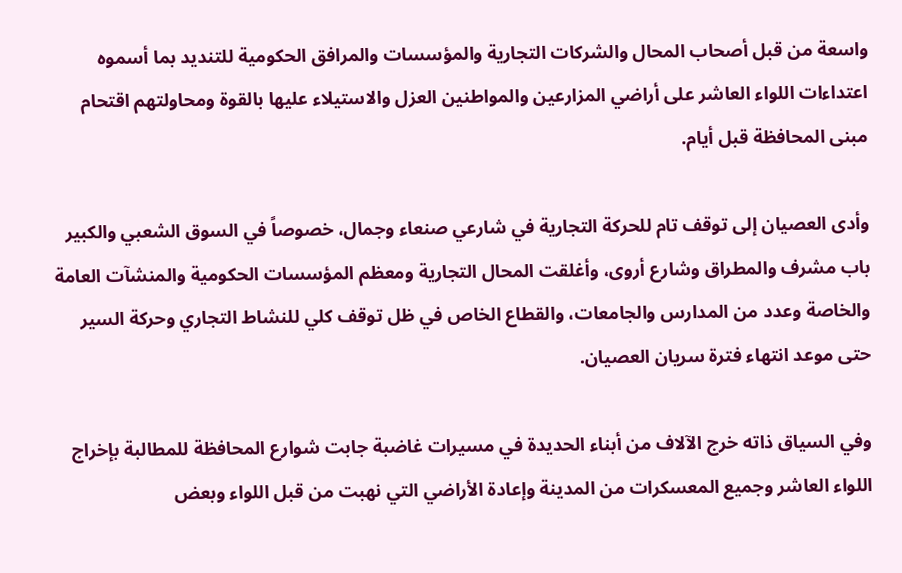واسعة من قبل أصحاب المحال والشركات التجارية والمؤسسات والمرافق الحكومية للتنديد بما أسموه اعتداءات اللواء العاشر على أراضي المزارعين والمواطنين العزل والاستيلاء عليها بالقوة ومحاولتهم اقتحام مبنى المحافظة قبل أيام.

وأدى العصيان إلى توقف تام للحركة التجارية في شارعي صنعاء وجمال، خصوصاً في السوق الشعبي والكبير باب مشرف والمطراق وشارع أروى، وأغلقت المحال التجارية ومعظم المؤسسات الحكومية والمنشآت العامة والخاصة وعدد من المدارس والجامعات، والقطاع الخاص في ظل توقف كلي للنشاط التجاري وحركة السير حتى موعد انتهاء فترة سريان العصيان.

وفي السياق ذاته خرج الآلاف من أبناء الحديدة في مسيرات غاضبة جابت شوارع المحافظة للمطالبة بإخراج اللواء العاشر وجميع المعسكرات من المدينة وإعادة الأراضي التي نهبت من قبل اللواء وبعض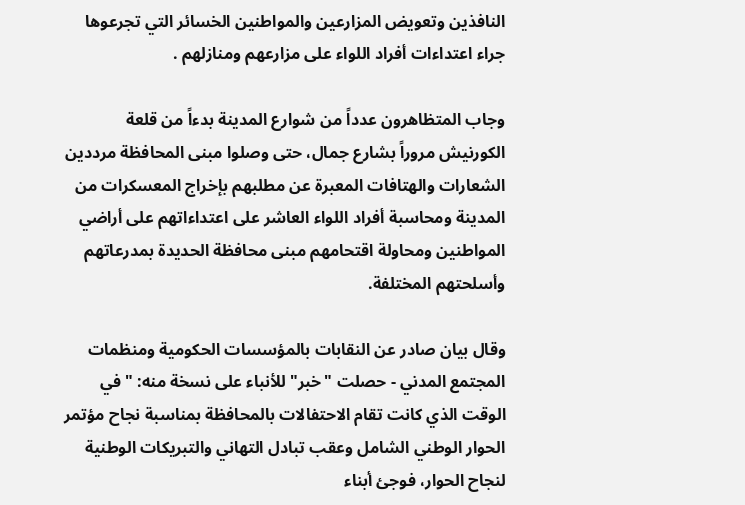النافذين وتعويض المزارعين والمواطنين الخسائر التي تجرعوها جراء اعتداءات أفراد اللواء على مزارعهم ومنازلهم .

وجاب المتظاهرون عدداً من شوارع المدينة بدءاً من قلعة الكورنيش مروراً بشارع جمال، حتى وصلوا مبنى المحافظة مرددين الشعارات والهتافات المعبرة عن مطلبهم بإخراج المعسكرات من المدينة ومحاسبة أفراد اللواء العاشر على اعتداءاتهم على أراضي المواطنين ومحاولة اقتحامهم مبنى محافظة الحديدة بمدرعاتهم وأسلحتهم المختلفة.

وقال بيان صادر عن النقابات بالمؤسسات الحكومية ومنظمات المجتمع المدني - حصلت "خبر" للأنباء على نسخة منه: "في الوقت الذي كانت تقام الاحتفالات بالمحافظة بمناسبة نجاح مؤتمر الحوار الوطني الشامل وعقب تبادل التهاني والتبريكات الوطنية لنجاح الحوار، فوجئ أبناء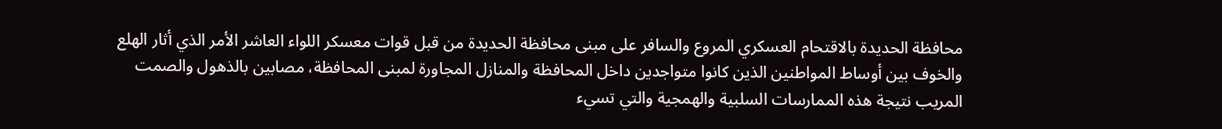محافظة الحديدة بالاقتحام العسكري المروع والسافر على مبنى محافظة الحديدة من قبل قوات معسكر اللواء العاشر الأمر الذي أثار الهلع والخوف بين أوساط المواطنين الذين كانوا متواجدين داخل المحافظة والمنازل المجاورة لمبنى المحافظة، مصابين بالذهول والصمت المريب نتيجة هذه الممارسات السلبية والهمجية والتي تسيء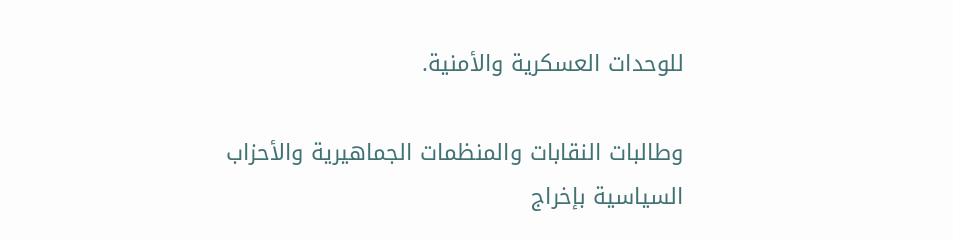للوحدات العسكرية والأمنية.

وطالبات النقابات والمنظمات الجماهيرية والأحزاب السياسية بإخراج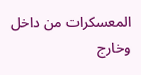المعسكرات من داخل وخارج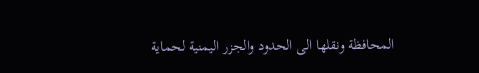المحافظة ونقلها الى الحدود والجزر اليمنية لحماية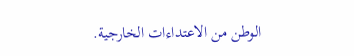الوطن من الاعتداءات الخارجية.